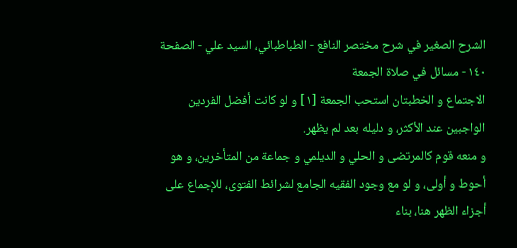الشرح الصغير في شرح مختصر النافع - الطباطبائي، السيد علي - الصفحة ١٤٠ - مسائل في صلاة الجمعة
الاجتماع و الخطبتان استحب الجمعة [١] و لو كانت أفضل الفردين الواجبين عند الأكثر، و دليله بعد لم يظهر.
و منعه قوم كالمرتضى و الحلي و الديلمي و جماعة من المتأخرين، و هو أحوط و أولى، و لو مع وجود الفقيه الجامع لشرائط الفتوى، للإجماع على أجزاء الظهر هنا، بناء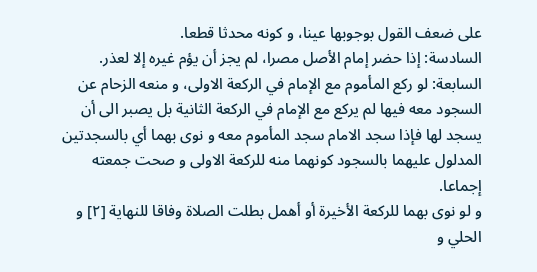على ضعف القول بوجوبها عينا، و كونه محدثا قطعا.
السادسة: إذا حضر إمام الأصل مصرا، لم يجز أن يؤم غيره إلا لعذر.
السابعة: لو ركع المأموم مع الإمام في الركعة الاولى، و منعه الزحام عن السجود معه فيها لم يركع مع الإمام في الركعة الثانية بل يصبر الى أن يسجد لها فإذا سجد الامام سجد المأموم معه و نوى بهما أي بالسجدتين المدلول عليهما بالسجود كونهما منه للركعة الاولى و صحت جمعته إجماعا.
و لو نوى بهما للركعة الأخيرة أو أهمل بطلت الصلاة وفاقا للنهاية [٢] و الحلي و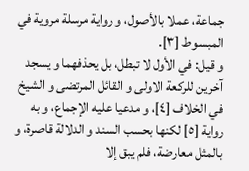جماعة، عملا بالأصول، و رواية مرسلة مروية في المبسوط [٣].
و قيل: في الأول لا تبطل، بل يحذفهما و يسجد آخرين للركعة الاولى و القائل المرتضى و الشيخ في الخلاف [٤]، و مدعيا عليه الإجماع، و به رواية [٥] لكنها بحسب السند و الدلالة قاصرة، و بالمثل معارضة، فلم يبق إلا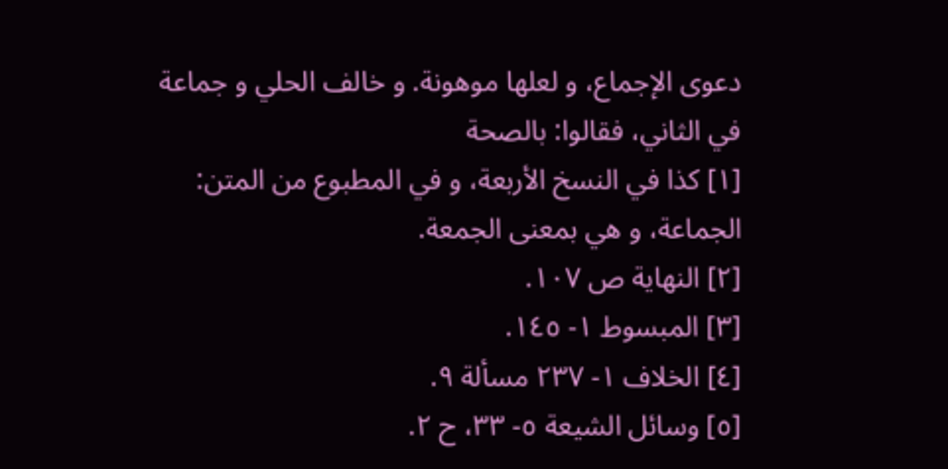دعوى الإجماع، و لعلها موهونة. و خالف الحلي و جماعة في الثاني، فقالوا: بالصحة
[١] كذا في النسخ الأربعة، و في المطبوع من المتن: الجماعة، و هي بمعنى الجمعة.
[٢] النهاية ص ١٠٧.
[٣] المبسوط ١- ١٤٥.
[٤] الخلاف ١- ٢٣٧ مسألة ٩.
[٥] وسائل الشيعة ٥- ٣٣، ح ٢.